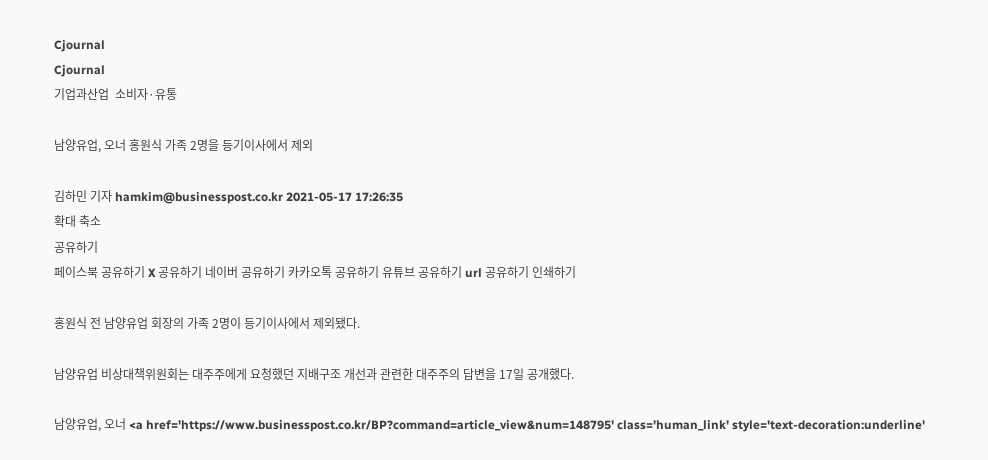Cjournal
Cjournal
기업과산업  소비자·유통

남양유업, 오너 홍원식 가족 2명을 등기이사에서 제외

김하민 기자 hamkim@businesspost.co.kr 2021-05-17 17:26:35
확대 축소
공유하기
페이스북 공유하기 X 공유하기 네이버 공유하기 카카오톡 공유하기 유튜브 공유하기 url 공유하기 인쇄하기

홍원식 전 남양유업 회장의 가족 2명이 등기이사에서 제외됐다.

남양유업 비상대책위원회는 대주주에게 요청했던 지배구조 개선과 관련한 대주주의 답변을 17일 공개했다.

남양유업, 오너 <a href='https://www.businesspost.co.kr/BP?command=article_view&num=148795' class='human_link' style='text-decoration:underline'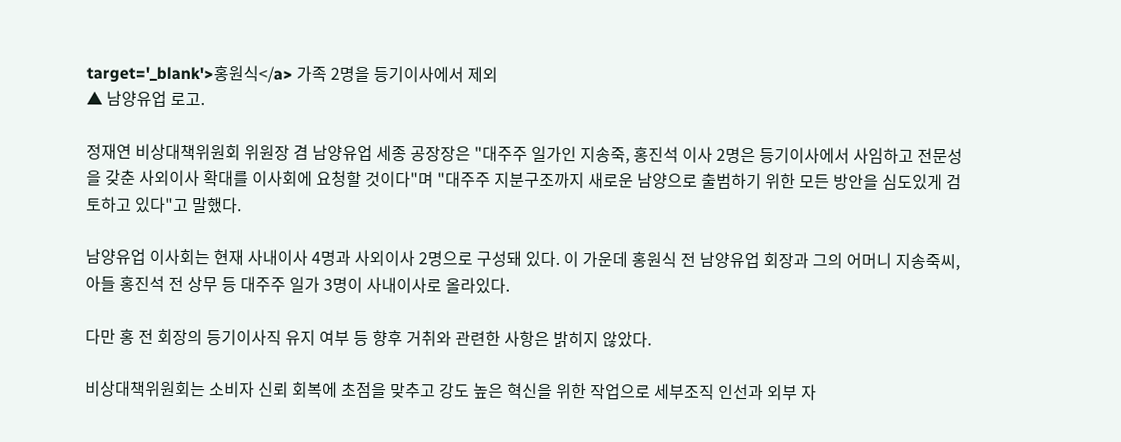target='_blank'>홍원식</a> 가족 2명을 등기이사에서 제외
▲ 남양유업 로고.

정재연 비상대책위원회 위원장 겸 남양유업 세종 공장장은 "대주주 일가인 지송죽, 홍진석 이사 2명은 등기이사에서 사임하고 전문성을 갖춘 사외이사 확대를 이사회에 요청할 것이다"며 "대주주 지분구조까지 새로운 남양으로 출범하기 위한 모든 방안을 심도있게 검토하고 있다"고 말했다.

남양유업 이사회는 현재 사내이사 4명과 사외이사 2명으로 구성돼 있다. 이 가운데 홍원식 전 남양유업 회장과 그의 어머니 지송죽씨, 아들 홍진석 전 상무 등 대주주 일가 3명이 사내이사로 올라있다.

다만 홍 전 회장의 등기이사직 유지 여부 등 향후 거취와 관련한 사항은 밝히지 않았다.

비상대책위원회는 소비자 신뢰 회복에 초점을 맞추고 강도 높은 혁신을 위한 작업으로 세부조직 인선과 외부 자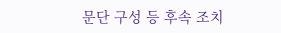문단 구성 등 후속 조치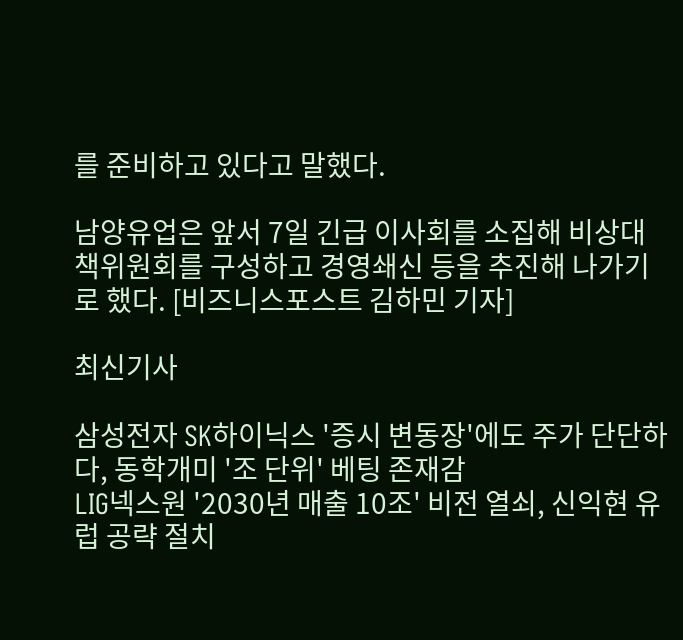를 준비하고 있다고 말했다.

남양유업은 앞서 7일 긴급 이사회를 소집해 비상대책위원회를 구성하고 경영쇄신 등을 추진해 나가기로 했다. [비즈니스포스트 김하민 기자]

최신기사

삼성전자 SK하이닉스 '증시 변동장'에도 주가 단단하다, 동학개미 '조 단위' 베팅 존재감
LIG넥스원 '2030년 매출 10조' 비전 열쇠, 신익현 유럽 공략 절치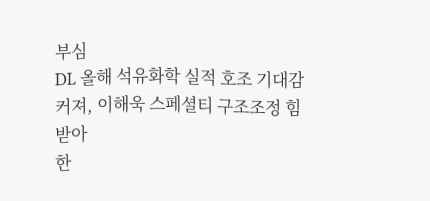부심
DL 올해 석유화학 실적 호조 기대감 커져, 이해욱 스페셜티 구조조정 힘 받아
한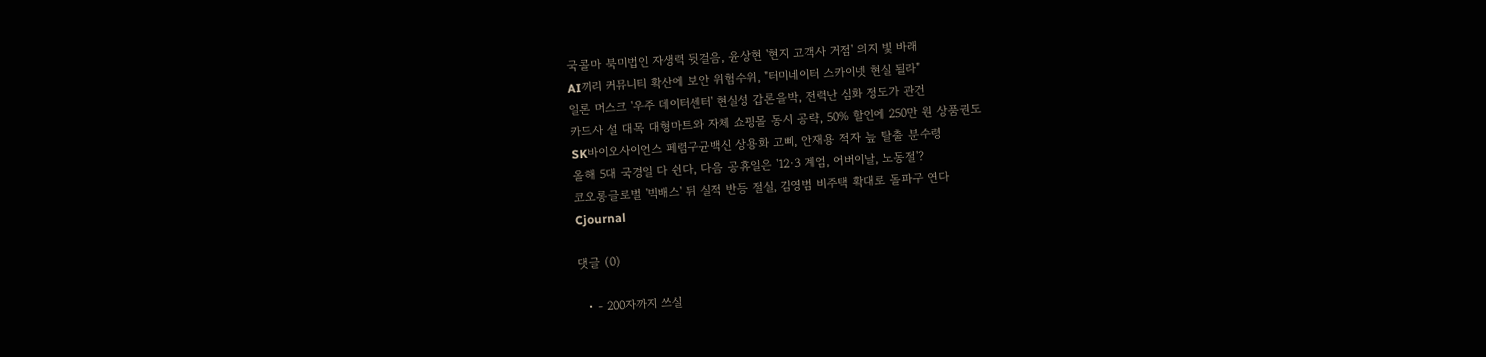국콜마 북미법인 자생력 뒷걸음, 윤상현 '현지 고객사 거점' 의지 빛 바래
AI끼리 커뮤니티 확산에 보안 위험수위, "터미네이터 스카이넷 현실 될라"
일론 머스크 '우주 데이터센터' 현실성 갑론을박, 전력난 심화 정도가 관건
카드사 설 대목 대형마트와 자체 쇼핑몰 동시 공략, 50% 할인에 250만 원 상품권도
SK바이오사이언스 페렴구균백신 상용화 고삐, 안재용 적자 늪 탈출 분수령
올해 5대 국경일 다 쉰다, 다음 공휴일은 '12·3 계엄, 어버이날, 노동절'?
코오롱글로벌 '빅배스' 뒤 실적 반등 절실, 김영범 비주택 확대로 돌파구 연다
Cjournal

댓글 (0)

  • - 200자까지 쓰실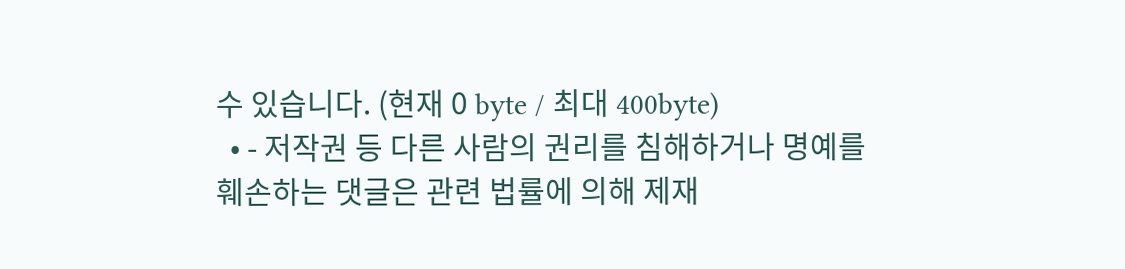수 있습니다. (현재 0 byte / 최대 400byte)
  • - 저작권 등 다른 사람의 권리를 침해하거나 명예를 훼손하는 댓글은 관련 법률에 의해 제재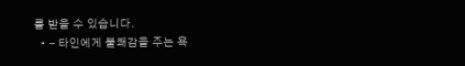를 받을 수 있습니다.
  • - 타인에게 불쾌감을 주는 욕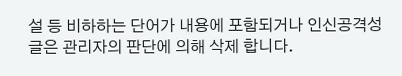설 등 비하하는 단어가 내용에 포함되거나 인신공격성 글은 관리자의 판단에 의해 삭제 합니다.